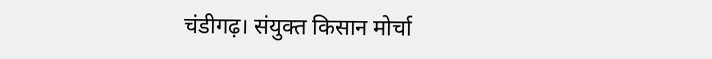चंडीगढ़। संयुक्त किसान मोर्चा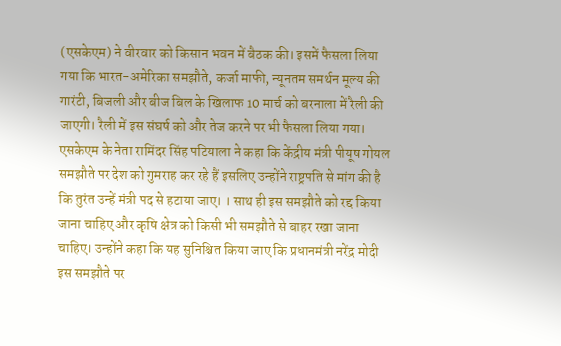(एसकेएम) ने वीरवार को किसान भवन में बैठक की। इसमें फैसला लिया गया कि भारत-अमेरिका समझौते, कर्जा माफी, न्यूनतम समर्थन मूल्य की गारंटी, बिजली और बीज बिल के खिलाफ 10 मार्च को बरनाला में रैली की जाएगी। रैली में इस संघर्ष को और तेज करने पर भी फैसला लिया गया।
एसकेएम के नेता रामिंदर सिंह पटियाला ने कहा कि केंद्रीय मंत्री पीयूष गोयल समझौते पर देश को गुमराह कर रहे हैं इसलिए उन्होंने राष्ट्रपति से मांग की है कि तुरंत उन्हें मंत्री पद से हटाया जाए। । साथ ही इस समझौते को रद्द किया जाना चाहिए और कृषि क्षेत्र को किसी भी समझौते से बाहर रखा जाना चाहिए। उन्होंने कहा कि यह सुनिश्चित किया जाए कि प्रधानमंत्री नरेंद्र मोदी इस समझौते पर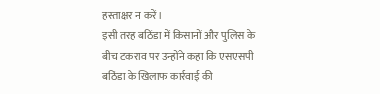हस्ताक्षर न करें।
इसी तरह बठिंडा में किसानों और पुलिस के बीच टकराव पर उन्होंने कहा कि एसएसपी बठिंडा के खिलाफ कार्रवाई की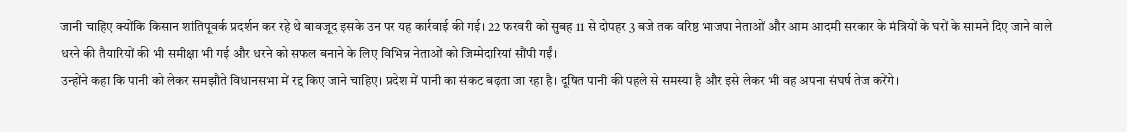जानी चाहिए क्योंकि किसान शांतिपूवर्क प्रदर्शन कर रहे थे बावजूद इसके उन पर यह कार्रवाई की गई। 22 फरवरी को सुबह 11 से दोपहर 3 बजे तक वरिष्ठ भाजपा नेताओं और आम आदमी सरकार के मंत्रियों के घरों के सामने दिए जाने वाले धरने की तैयारियों की भी समीक्षा भी गई और धरने को सफल बनाने के लिए विभिन्न नेताओं को जिम्मेदारियां सौंपी गईं।
उन्होंने कहा कि पानी को लेकर समझौते विधानसभा में रद्द किए जाने चाहिए। प्रदेश में पानी का संकट बढ़ता जा रहा है। दूषित पानी की पहले से समस्या है और इसे लेकर भी वह अपना संघर्ष तेज करेंगे।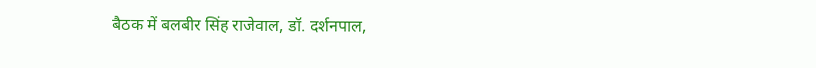बैठक में बलबीर सिंह राजेवाल, डॉ. दर्शनपाल,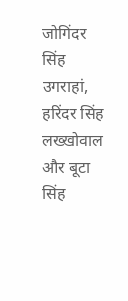जोगिंदर सिंह उगराहां, हरिंदर सिंह लख्खोवाल और बूटा सिंह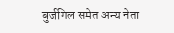बुर्जगिल समेत अन्य नेता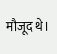मौजूद थे।